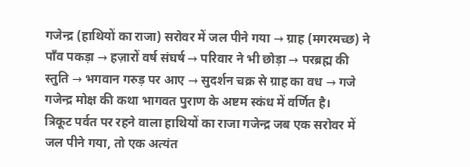गजेन्द्र (हाथियों का राजा) सरोवर में जल पीने गया → ग्राह (मगरमच्छ) ने पाँव पकड़ा → हज़ारों वर्ष संघर्ष → परिवार ने भी छोड़ा → परब्रह्म की स्तुति → भगवान गरुड़ पर आए → सुदर्शन चक्र से ग्राह का वध → गजे
गजेन्द्र मोक्ष की कथा भागवत पुराण के अष्टम स्कंध में वर्णित है।
त्रिकूट पर्वत पर रहने वाला हाथियों का राजा गजेन्द्र जब एक सरोवर में जल पीने गया, तो एक अत्यंत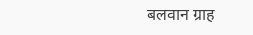बलवान ग्राह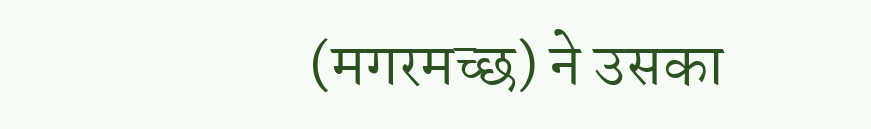(मगरमच्छ) ने उसका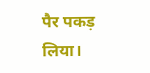पैर पकड़ लिया।